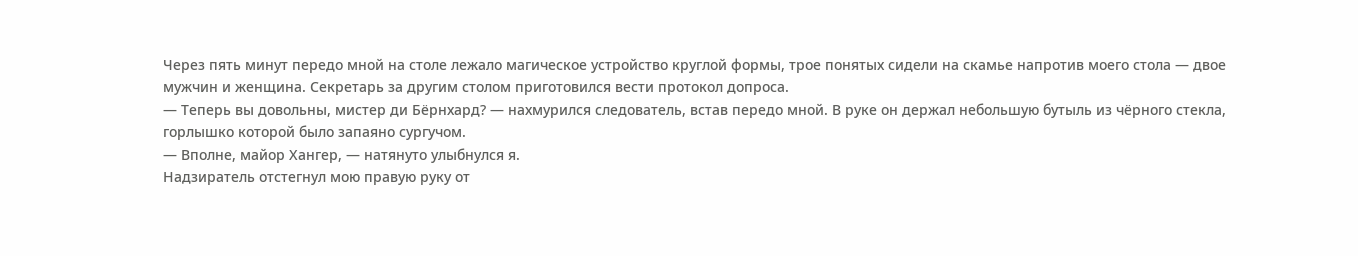Через пять минут передо мной на столе лежало магическое устройство круглой формы, трое понятых сидели на скамье напротив моего стола — двое мужчин и женщина. Секретарь за другим столом приготовился вести протокол допроса.
— Теперь вы довольны, мистер ди Бёрнхард? — нахмурился следователь, встав передо мной. В руке он держал небольшую бутыль из чёрного стекла, горлышко которой было запаяно сургучом.
— Вполне, майор Хангер, — натянуто улыбнулся я.
Надзиратель отстегнул мою правую руку от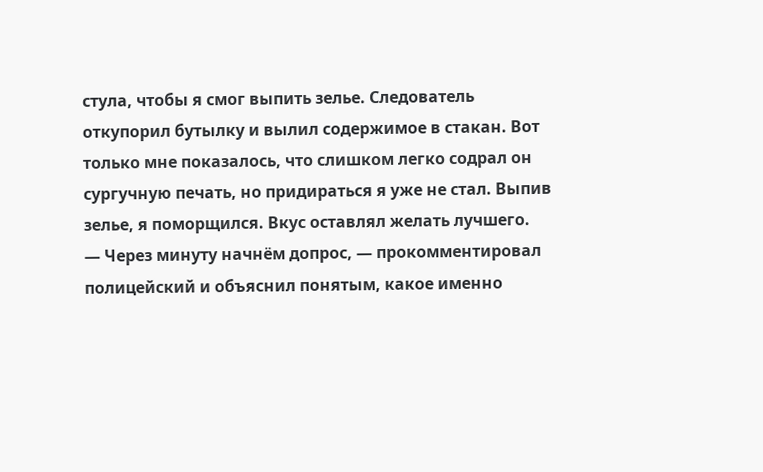стула, чтобы я смог выпить зелье. Следователь откупорил бутылку и вылил содержимое в стакан. Вот только мне показалось, что слишком легко содрал он сургучную печать, но придираться я уже не стал. Выпив зелье, я поморщился. Вкус оставлял желать лучшего.
— Через минуту начнём допрос, — прокомментировал полицейский и объяснил понятым, какое именно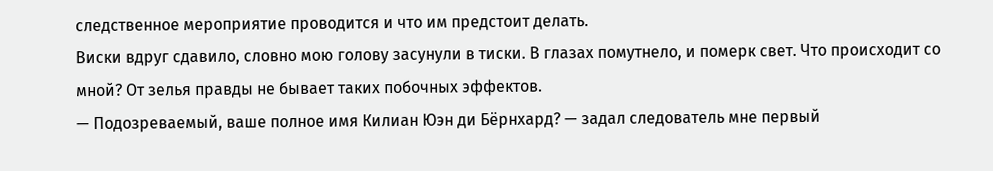следственное мероприятие проводится и что им предстоит делать.
Виски вдруг сдавило, словно мою голову засунули в тиски. В глазах помутнело, и померк свет. Что происходит со мной? От зелья правды не бывает таких побочных эффектов.
— Подозреваемый, ваше полное имя Килиан Юэн ди Бёрнхард? — задал следователь мне первый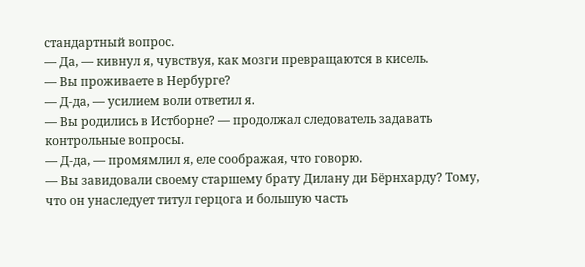стандартный вопрос.
— Да, — кивнул я, чувствуя, как мозги превращаются в кисель.
— Вы проживаете в Нербурге?
— Д-да, — усилием воли ответил я.
— Вы родились в Истборне? — продолжал следователь задавать контрольные вопросы.
— Д-да, — промямлил я, еле соображая, что говорю.
— Вы завидовали своему старшему брату Дилану ди Бёрнхарду? Тому, что он унаследует титул герцога и большую часть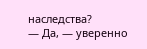наследства?
— Да, — уверенно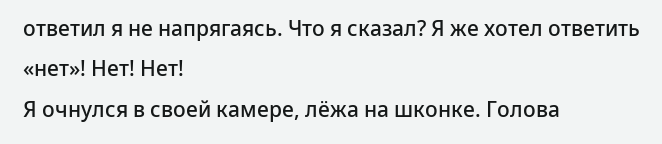ответил я не напрягаясь. Что я сказал? Я же хотел ответить «нет»! Нет! Нет!
Я очнулся в своей камере, лёжа на шконке. Голова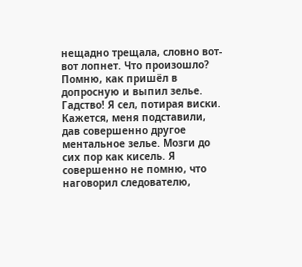нещадно трещала, словно вот-вот лопнет. Что произошло? Помню, как пришёл в допросную и выпил зелье. Гадство! Я сел, потирая виски. Кажется, меня подставили, дав совершенно другое ментальное зелье. Мозги до сих пор как кисель. Я совершенно не помню, что наговорил следователю,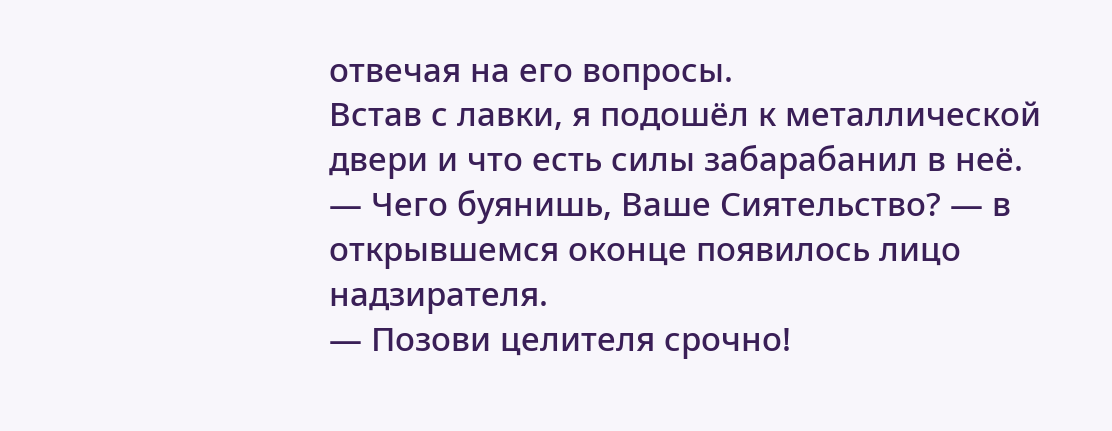отвечая на его вопросы.
Встав с лавки, я подошёл к металлической двери и что есть силы забарабанил в неё.
— Чего буянишь, Ваше Сиятельство? — в открывшемся оконце появилось лицо надзирателя.
— Позови целителя срочно!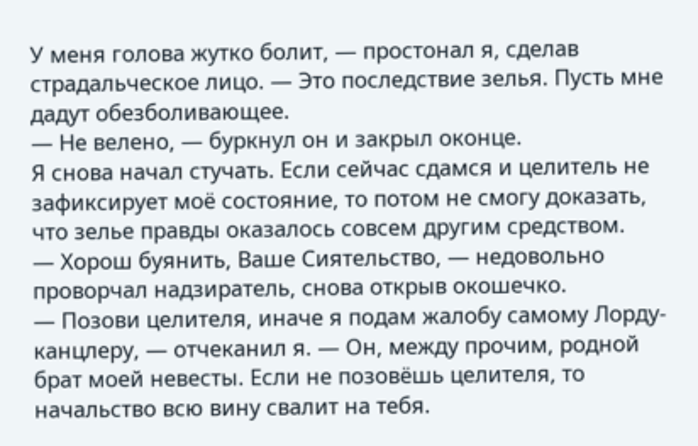У меня голова жутко болит, — простонал я, сделав страдальческое лицо. — Это последствие зелья. Пусть мне дадут обезболивающее.
— Не велено, — буркнул он и закрыл оконце.
Я снова начал стучать. Если сейчас сдамся и целитель не зафиксирует моё состояние, то потом не смогу доказать, что зелье правды оказалось совсем другим средством.
— Хорош буянить, Ваше Сиятельство, — недовольно проворчал надзиратель, снова открыв окошечко.
— Позови целителя, иначе я подам жалобу самому Лорду-канцлеру, — отчеканил я. — Он, между прочим, родной брат моей невесты. Если не позовёшь целителя, то начальство всю вину свалит на тебя.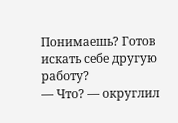Понимаешь? Готов искать себе другую работу?
— Что? — округлил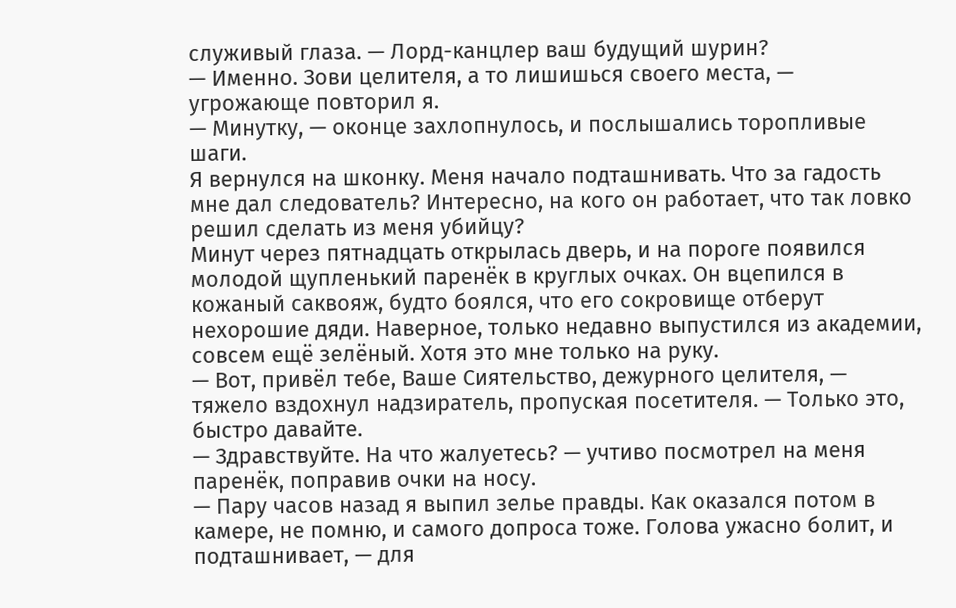служивый глаза. — Лорд-канцлер ваш будущий шурин?
— Именно. Зови целителя, а то лишишься своего места, — угрожающе повторил я.
— Минутку, — оконце захлопнулось, и послышались торопливые шаги.
Я вернулся на шконку. Меня начало подташнивать. Что за гадость мне дал следователь? Интересно, на кого он работает, что так ловко решил сделать из меня убийцу?
Минут через пятнадцать открылась дверь, и на пороге появился молодой щупленький паренёк в круглых очках. Он вцепился в кожаный саквояж, будто боялся, что его сокровище отберут нехорошие дяди. Наверное, только недавно выпустился из академии, совсем ещё зелёный. Хотя это мне только на руку.
— Вот, привёл тебе, Ваше Сиятельство, дежурного целителя, — тяжело вздохнул надзиратель, пропуская посетителя. — Только это, быстро давайте.
— Здравствуйте. На что жалуетесь? — учтиво посмотрел на меня паренёк, поправив очки на носу.
— Пару часов назад я выпил зелье правды. Как оказался потом в камере, не помню, и самого допроса тоже. Голова ужасно болит, и подташнивает, — для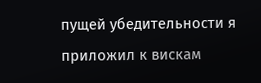пущей убедительности я приложил к вискам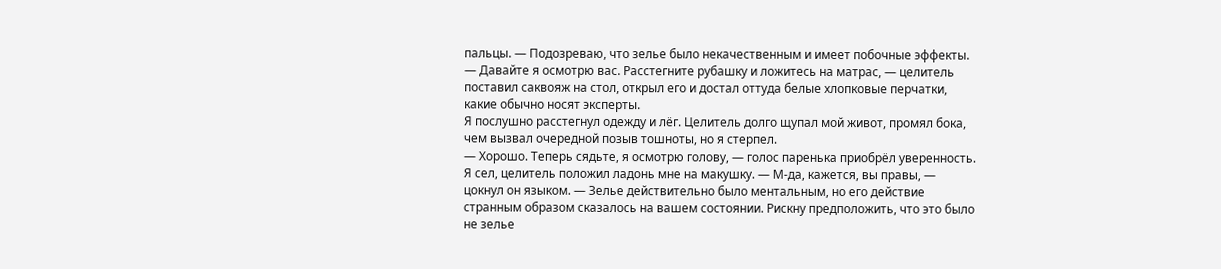пальцы. — Подозреваю, что зелье было некачественным и имеет побочные эффекты.
— Давайте я осмотрю вас. Расстегните рубашку и ложитесь на матрас, — целитель поставил саквояж на стол, открыл его и достал оттуда белые хлопковые перчатки, какие обычно носят эксперты.
Я послушно расстегнул одежду и лёг. Целитель долго щупал мой живот, промял бока, чем вызвал очередной позыв тошноты, но я стерпел.
— Хорошо. Теперь сядьте, я осмотрю голову, — голос паренька приобрёл уверенность. Я сел, целитель положил ладонь мне на макушку. — М-да, кажется, вы правы, — цокнул он языком. — Зелье действительно было ментальным, но его действие странным образом сказалось на вашем состоянии. Рискну предположить, что это было не зелье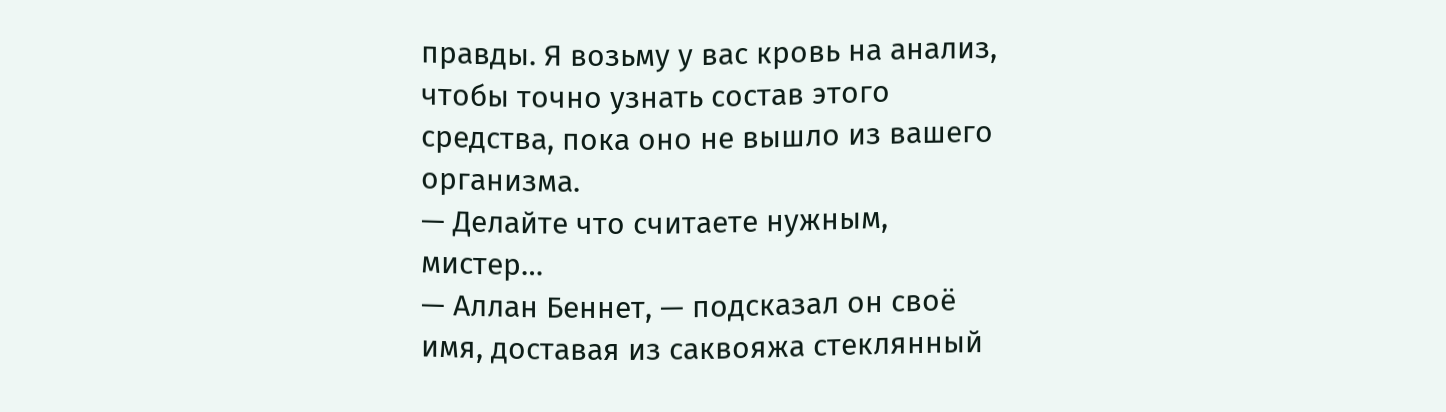правды. Я возьму у вас кровь на анализ, чтобы точно узнать состав этого средства, пока оно не вышло из вашего организма.
— Делайте что считаете нужным, мистер…
— Аллан Беннет, — подсказал он своё имя, доставая из саквояжа стеклянный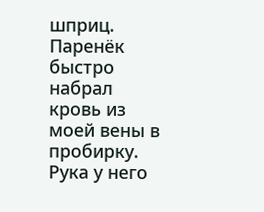шприц. Паренёк быстро набрал кровь из моей вены в пробирку. Рука у него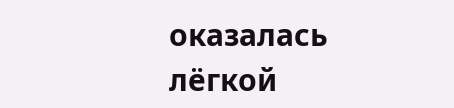оказалась лёгкой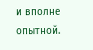и вполне опытной.